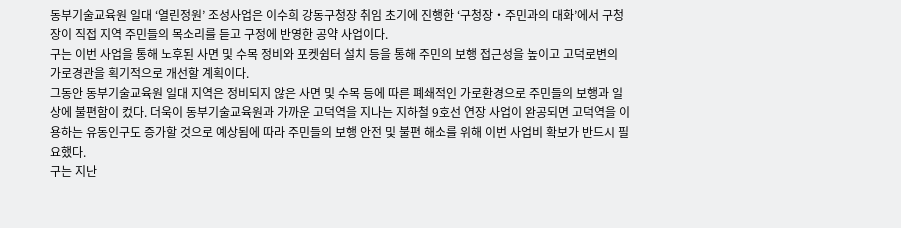동부기술교육원 일대 ‘열린정원’ 조성사업은 이수희 강동구청장 취임 초기에 진행한 ‘구청장‧주민과의 대화’에서 구청장이 직접 지역 주민들의 목소리를 듣고 구정에 반영한 공약 사업이다.
구는 이번 사업을 통해 노후된 사면 및 수목 정비와 포켓쉼터 설치 등을 통해 주민의 보행 접근성을 높이고 고덕로변의 가로경관을 획기적으로 개선할 계획이다.
그동안 동부기술교육원 일대 지역은 정비되지 않은 사면 및 수목 등에 따른 폐쇄적인 가로환경으로 주민들의 보행과 일상에 불편함이 컸다. 더욱이 동부기술교육원과 가까운 고덕역을 지나는 지하철 9호선 연장 사업이 완공되면 고덕역을 이용하는 유동인구도 증가할 것으로 예상됨에 따라 주민들의 보행 안전 및 불편 해소를 위해 이번 사업비 확보가 반드시 필요했다.
구는 지난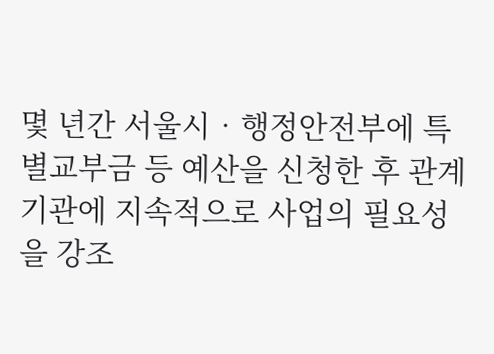몇 년간 서울시‧행정안전부에 특별교부금 등 예산을 신청한 후 관계 기관에 지속적으로 사업의 필요성을 강조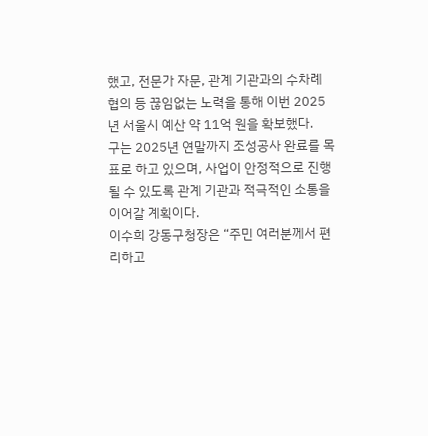했고, 전문가 자문, 관계 기관과의 수차례 협의 등 끊임없는 노력을 통해 이번 2025년 서울시 예산 약 11억 원을 확보했다.
구는 2025년 연말까지 조성공사 완료를 목표로 하고 있으며, 사업이 안정적으로 진행될 수 있도록 관계 기관과 적극적인 소통을 이어갈 계획이다.
이수희 강동구청장은 “주민 여러분께서 편리하고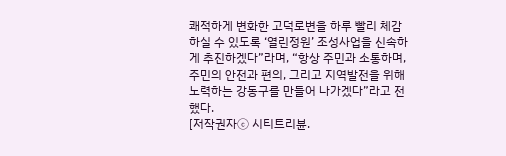쾌적하게 변화한 고덕로변을 하루 빨리 체감하실 수 있도록 ‘열린정원’ 조성사업을 신속하게 추진하겠다”라며, “항상 주민과 소통하며, 주민의 안전과 편의, 그리고 지역발전을 위해 노력하는 강동구를 만들어 나가겠다”라고 전했다.
[저작권자ⓒ 시티트리뷴.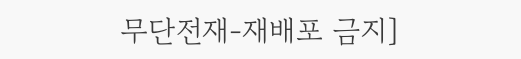무단전재-재배포 금지]